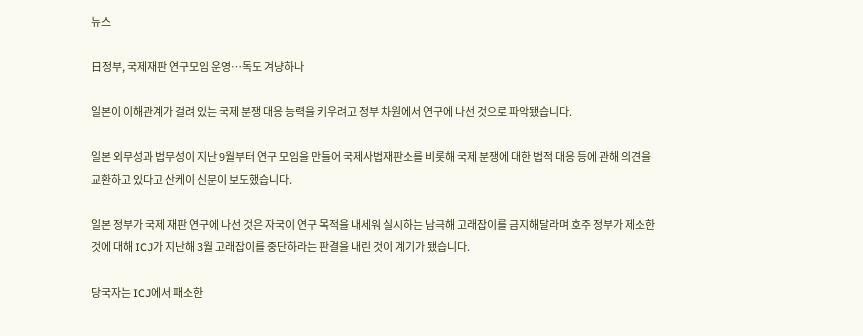뉴스

日정부, 국제재판 연구모임 운영…독도 겨냥하나

일본이 이해관계가 걸려 있는 국제 분쟁 대응 능력을 키우려고 정부 차원에서 연구에 나선 것으로 파악됐습니다.

일본 외무성과 법무성이 지난 9월부터 연구 모임을 만들어 국제사법재판소를 비롯해 국제 분쟁에 대한 법적 대응 등에 관해 의견을 교환하고 있다고 산케이 신문이 보도했습니다.

일본 정부가 국제 재판 연구에 나선 것은 자국이 연구 목적을 내세워 실시하는 남극해 고래잡이를 금지해달라며 호주 정부가 제소한 것에 대해 ICJ가 지난해 3월 고래잡이를 중단하라는 판결을 내린 것이 계기가 됐습니다.

당국자는 ICJ에서 패소한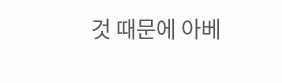것 때문에 아베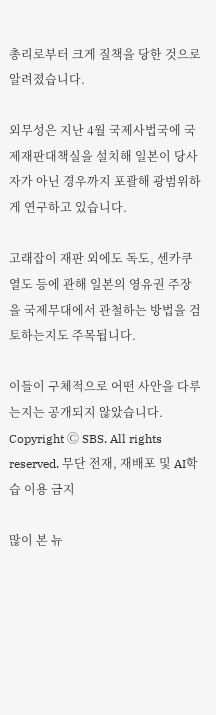총리로부터 크게 질책을 당한 것으로 알려졌습니다.

외무성은 지난 4월 국제사법국에 국제재판대책실을 설치해 일본이 당사자가 아닌 경우까지 포괄해 광범위하게 연구하고 있습니다.

고래잡이 재판 외에도 독도, 센카쿠 열도 등에 관해 일본의 영유권 주장을 국제무대에서 관철하는 방법을 검토하는지도 주목됩니다.

이들이 구체적으로 어떤 사안을 다루는지는 공개되지 않았습니다.
Copyright Ⓒ SBS. All rights reserved. 무단 전재, 재배포 및 AI학습 이용 금지

많이 본 뉴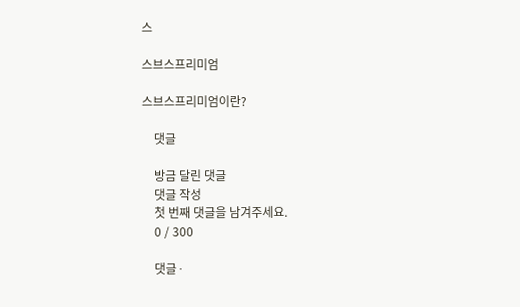스

스브스프리미엄

스브스프리미엄이란?

    댓글

    방금 달린 댓글
    댓글 작성
    첫 번째 댓글을 남겨주세요.
    0 / 300

    댓글 ∙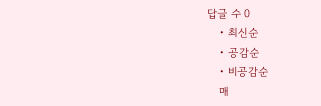답글 수 0
    • 최신순
    • 공감순
    • 비공감순
    매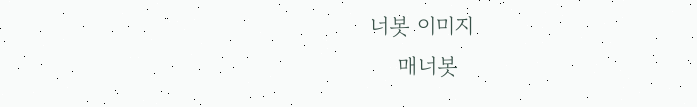너봇 이미지
    매너봇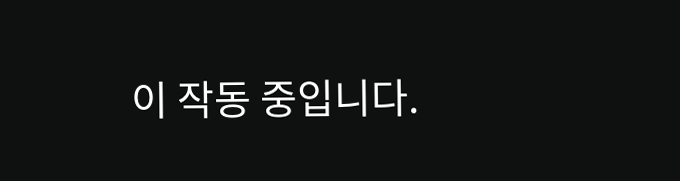이 작동 중입니다.